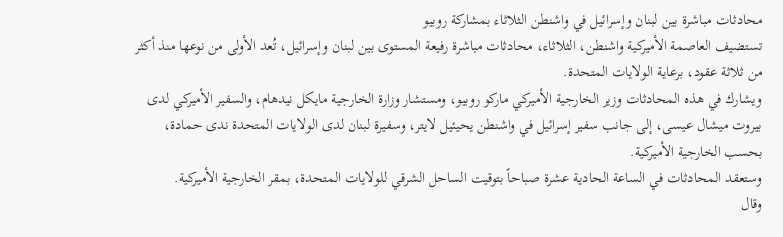محادثات مباشرة بين لبنان وإسرائيل في واشنطن الثلاثاء بمشاركة روبيو
تستضيف العاصمة الأميركية واشنطن، الثلاثاء، محادثات مباشرة رفيعة المستوى بين لبنان وإسرائيل، تُعد الأولى من نوعها منذ أكثر من ثلاثة عقود، برعاية الولايات المتحدة.
ويشارك في هذه المحادثات وزير الخارجية الأميركي ماركو روبيو، ومستشار وزارة الخارجية مايكل نيدهام، والسفير الأميركي لدى بيروت ميشال عيسى، إلى جانب سفير إسرائيل في واشنطن يحيئيل لايتر، وسفيرة لبنان لدى الولايات المتحدة ندى حمادة، بحسب الخارجية الأميركية.
وستعقد المحادثات في الساعة الحادية عشرة صباحاً بتوقيت الساحل الشرقي للولايات المتحدة، بمقر الخارجية الأميركية.
وقال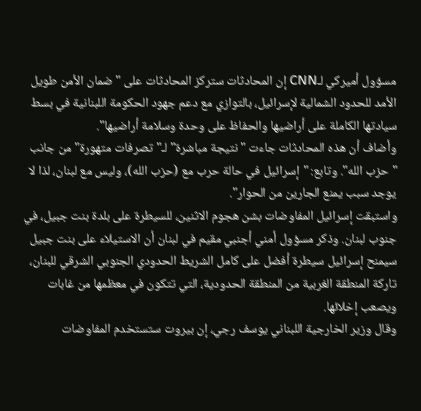مسؤول أميركي لـCNN إن المحادثات ستركز المحادثات على "ضمان الأمن طويل الأمد للحدود الشمالية لإسرائيل، بالتوازي مع دعم جهود الحكومة اللبنانية في بسط سيادتها الكاملة على أراضيها والحفاظ على وحدة وسلامة أراضيها".
وأضاف أن هذه المحادثات جاءت "نتيجة مباشرة" لـ"تصرفات متهورة" من جانب "حزب الله". وتابع: "إسرائيل في حالة حرب مع (حزب الله)، وليس مع لبنان، لذا لا يوجد سبب يمنع الجارين من الحوار".
واستبقت إسرائيل المفاوضات بشن هجوم الاثنين، للسيطرة على بلدة بنت جبيل، في جنوب لبنان. وذكر مسؤول أمني أجنبي مقيم في لبنان أن الاستيلاء على بنت جبيل سيمنح إسرائيل سيطرة أفضل على كامل الشريط الحدودي الجنوبي الشرقي للبنان، تاركة المنطقة الغربية من المنطقة الحدودية، التي تتكون في معظمها من غابات ويصعب إخلائها.
وقال وزير الخارجية اللبناني يوسف رجي، إن بيروت ستستخدم المفاوضات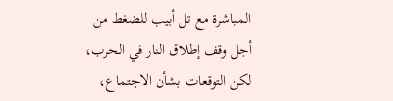المباشرة مع تل أبيب للضغط من أجل وقف إطلاق النار في الحرب، لكن التوقعات بشأن الاجتماع،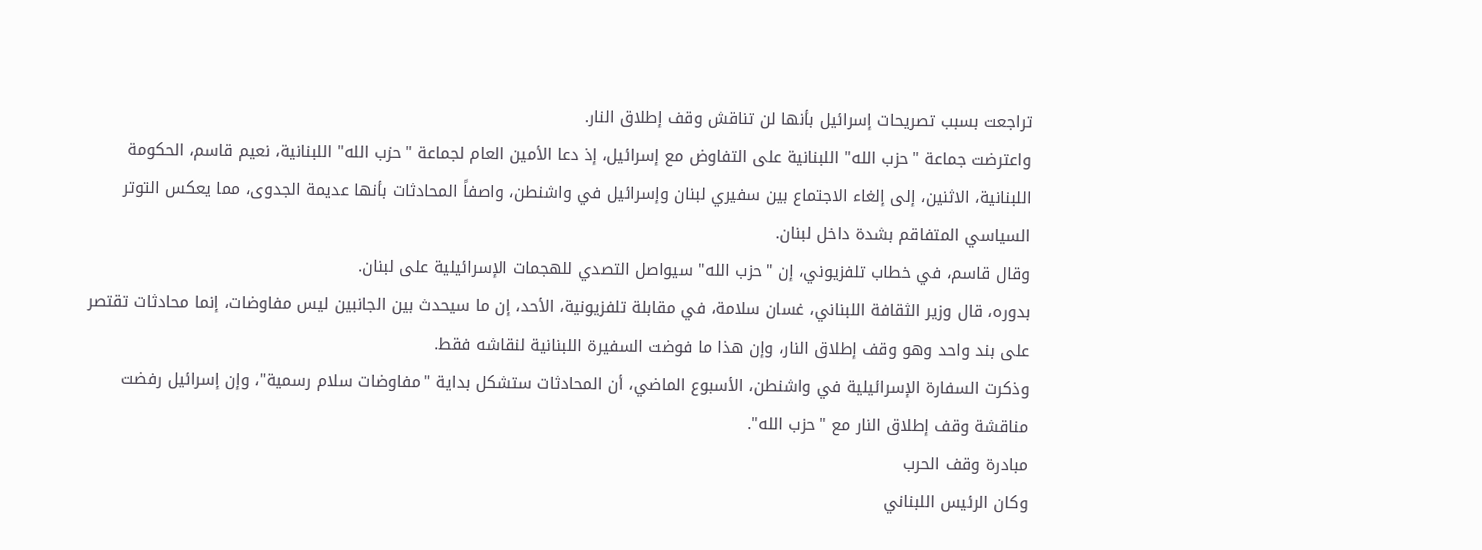تراجعت بسبب تصريحات إسرائيل بأنها لن تناقش وقف إطلاق النار.
واعترضت جماعة "حزب الله" اللبنانية على التفاوض مع إسرائيل، إذ دعا الأمين العام لجماعة "حزب الله" اللبنانية، نعيم قاسم، الحكومة اللبنانية، الاثنين، إلى إلغاء الاجتماع بين سفيري لبنان وإسرائيل في واشنطن، واصفاً المحادثات بأنها عديمة الجدوى، مما يعكس التوتر السياسي المتفاقم بشدة داخل لبنان.
وقال قاسم، في خطاب تلفزيوني، إن "حزب الله" سيواصل التصدي للهجمات الإسرائيلية على لبنان.
بدوره، قال وزير الثقافة اللبناني، غسان سلامة، في مقابلة تلفزيونية، الأحد، إن ما سيحدث بين الجانبين ليس مفاوضات، إنما محادثات تقتصر على بند واحد وهو وقف إطلاق النار، وإن هذا ما فوضت السفيرة اللبنانية لنقاشه فقط.
وذكرت السفارة الإسرائيلية في واشنطن، الأسبوع الماضي، أن المحادثات ستشكل بداية "مفاوضات سلام رسمية"، وإن إسرائيل رفضت مناقشة وقف إطلاق النار مع "حزب الله".
مبادرة وقف الحرب
وكان الرئيس اللبناني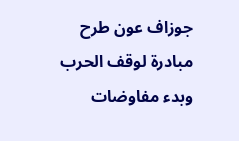جوزاف عون طرح مبادرة لوقف الحرب وبدء مفاوضات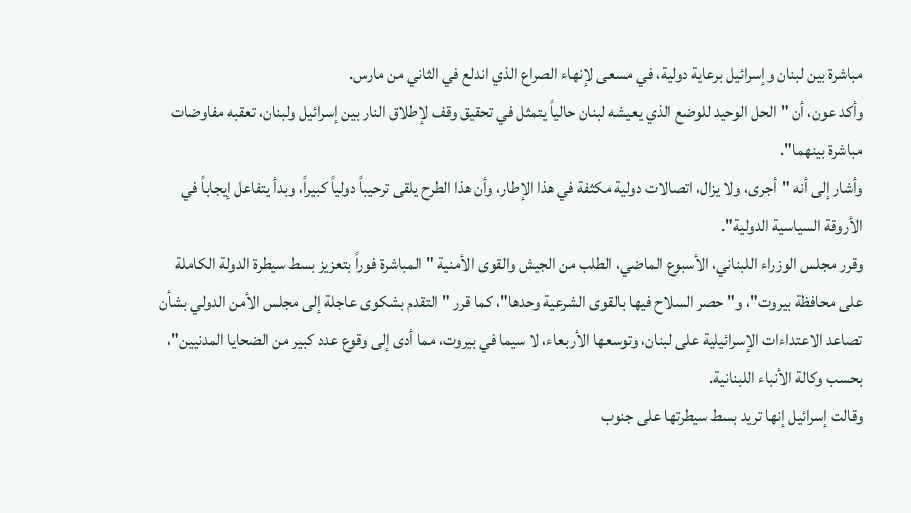مباشرة بين لبنان وإسرائيل برعاية دولية، في مسعى لإنهاء الصراع الذي اندلع في الثاني من مارس.
وأكد عون، أن "الحل الوحيد للوضع الذي يعيشه لبنان حالياً يتمثل في تحقيق وقف لإطلاق النار بين إسرائيل ولبنان، تعقبه مفاوضات مباشرة بينهما".
وأشار إلى أنه "أجرى، ولا يزال، اتصالات دولية مكثفة في هذا الإطار، وأن هذا الطرح يلقى ترحيباً دولياً كبيراً، وبدأ يتفاعل إيجاباً في الأروقة السياسية الدولية".
وقرر مجلس الوزراء اللبناني، الأسبوع الماضي، الطلب من الجيش والقوى الأمنية "المباشرة فوراً بتعزيز بسط سيطرة الدولة الكاملة على محافظة بيروت"، و"حصر السلاح فيها بالقوى الشرعية وحدها"، كما قرر "التقدم بشكوى عاجلة إلى مجلس الأمن الدولي بشأن تصاعد الاعتداءات الإسرائيلية على لبنان، وتوسعها الأربعاء، لا سيما في بيروت، مما أدى إلى وقوع عدد كبير من الضحايا المدنيين"، بحسب وكالة الأنباء اللبنانية.
وقالت إسرائيل إنها تريد بسط سيطرتها على جنوب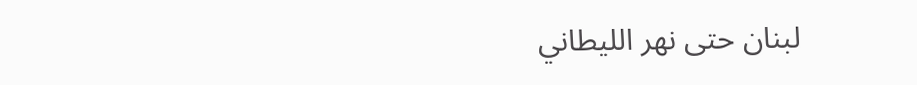لبنان حتى نهر الليطاني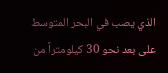الذي يصب في البحر المتوسط على بعد نحو 30 كيلومتراً من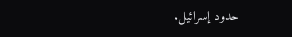حدود إسرائيل.